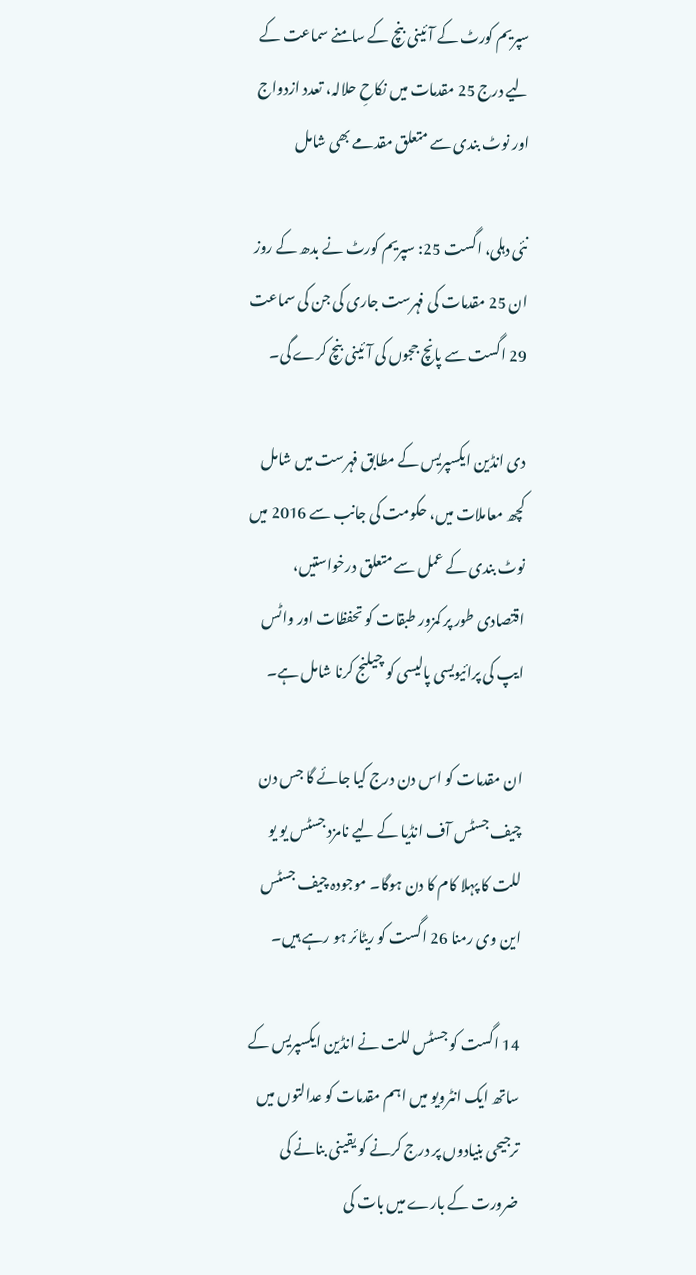سپریم کورٹ کے آئینی بنچ کے سامنے سماعت کے لیے درج 25 مقدمات میں نکاحِ حلالہ، تعدد ازدواج اور نوٹ بندی سے متعلق مقدمے بھی شامل

نئی دہلی، اگست 25: سپریم کورٹ نے بدھ کے روز ان 25 مقدمات کی فہرست جاری کی جن کی سماعت 29 اگست سے پانچ ججوں کی آئینی بنچ کرے گی۔

دی انڈین ایکسپریس کے مطابق فہرست میں شامل کچھ معاملات میں، حکومت کی جانب سے 2016 میں نوٹ بندی کے عمل سے متعلق درخواستیں، اقتصادی طور پر کمزور طبقات کو تحفظات اور واٹس ایپ کی پرائیویسی پالیسی کو چیلنج کرنا شامل ہے۔

ان مقدمات کو اس دن درج کیا جائے گا جس دن چیف جسٹس آف انڈیا کے لیے نامزد جسٹس یو یو للت کا پہلا کام کا دن ہوگا۔ موجودہ چیف جسٹس این وی رمنا 26 اگست کو ریٹائر ہو رہے ہیں۔

14 اگست کو جسٹس للت نے انڈین ایکسپریس کے ساتھ ایک انٹرویو میں اہم مقدمات کو عدالتوں میں ترجیحی بنیادوں پر درج کرنے کو یقینی بنانے کی ضرورت کے بارے میں بات کی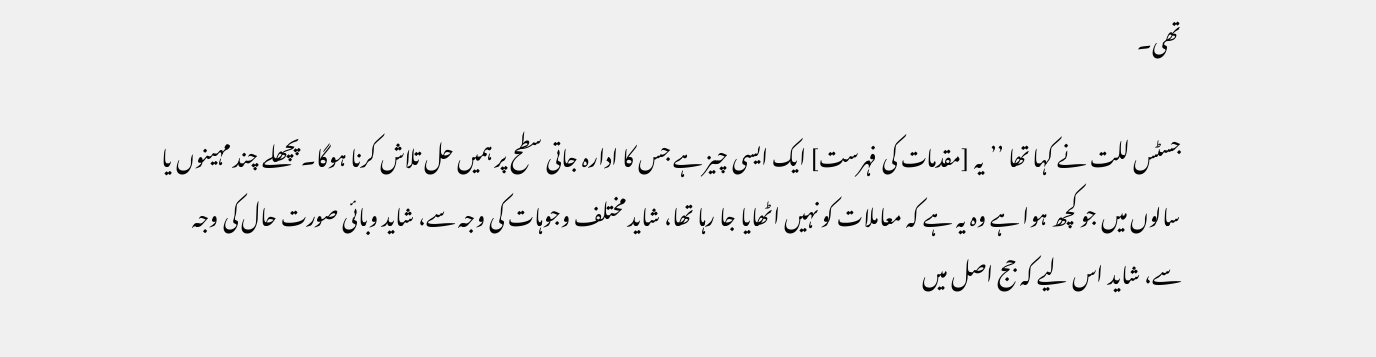تھی۔

جسٹس للت نے کہا تھا ’’یہ [مقدمات کی فہرست] ایک ایسی چیز ہے جس کا ادارہ جاتی سطح پر ہمیں حل تلاش کرنا ہوگا۔ پچھلے چند مہینوں یا سالوں میں جو کچھ ہوا ہے وہ یہ ہے کہ معاملات کو نہیں اٹھایا جا رہا تھا، شاید مختلف وجوہات کی وجہ سے، شاید وبائی صورت حال کی وجہ سے، شاید اس لیے کہ جج اصل میں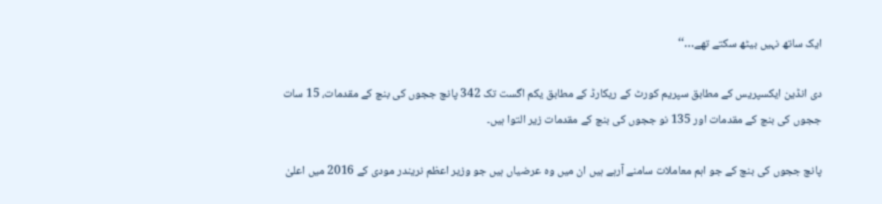ایک ساتھ نہیں بیٹھ سکتے تھے…‘‘

دی انڈین ایکسپریس کے مطابق سپریم کورٹ کے ریکارڈ کے مطابق یکم اگست تک 342 پانچ ججوں کی بنچ کے مقدمات، 15 سات ججوں کی بنچ کے مقدمات اور 135 نو ججوں کی بنچ کے مقدمات زیر التوا ہیں۔

پانچ ججوں کی بنچ کے جو اہم معاملات سامنے آرہے ہیں ان میں وہ عرضیاں ہیں جو وزیر اعظم نریندر مودی کے 2016 میں اعلیٰ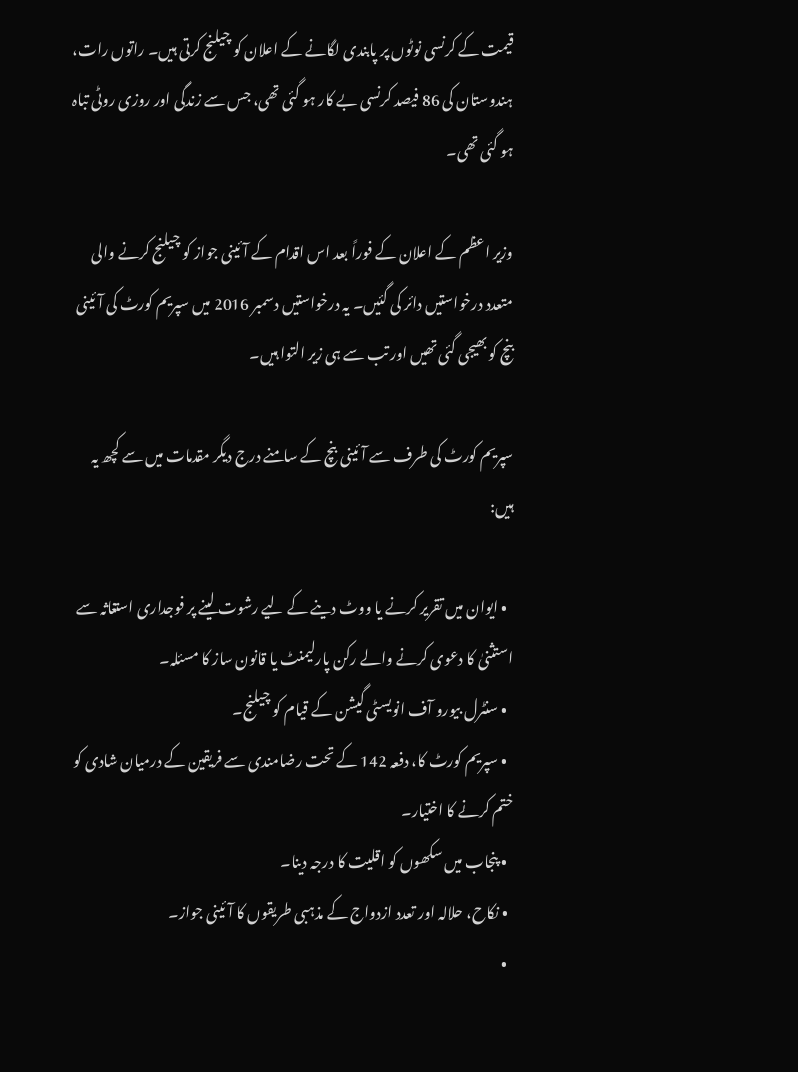قیمت کے کرنسی نوٹوں پر پابندی لگانے کے اعلان کو چیلنج کرتی ہیں۔ راتوں رات، ہندوستان کی 86 فیصد کرنسی بے کار ہو گئی تھی، جس سے زندگی اور روزی روٹی تباہ ہو گئی تھی۔

وزیر اعظم کے اعلان کے فوراً بعد اس اقدام کے آئینی جواز کو چیلنج کرنے والی متعدد درخواستیں دائر کی گئیں۔ یہ درخواستیں دسمبر 2016 میں سپریم کورٹ کی آئینی بنچ کو بھیجی گئی تھیں اور تب سے ہی زیر التوا ہیں۔

سپریم کورٹ کی طرف سے آئینی بنچ کے سامنے درج دیگر مقدمات میں سے کچھ یہ ہیں:

  • ایوان میں تقریر کرنے یا ووٹ دینے کے لیے رشوت لینے پر فوجداری استغاثہ سے استثنیٰ کا دعوی کرنے والے رکن پارلیمنٹ یا قانون ساز کا مسئلہ۔
  • سنٹرل بیورو آف انویسٹی گیشن کے قیام کو چیلنج۔
  • سپریم کورٹ کا، دفعہ 142 کے تحت رضامندی سے فریقین کے درمیان شادی کو ختم کرنے کا اختیار۔
  • پنجاب میں سکھوں کو اقلیت کا درجہ دینا۔
  • نکاح، حلالہ اور تعدد ازدواج کے مذہبی طریقوں کا آئینی جواز۔
  •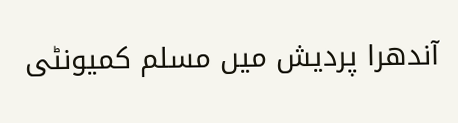آندھرا پردیش میں مسلم کمیونٹی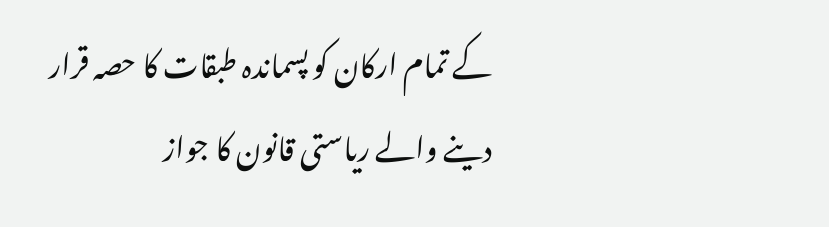کے تمام ارکان کو پسماندہ طبقات کا حصہ قرار دینے والے ریاستی قانون کا جواز